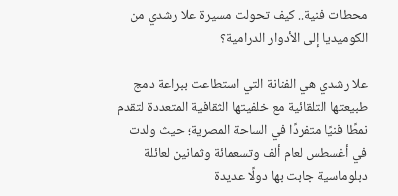محطات فنية.. كيف تحولت مسيرة علا رشدي من الكوميديا إلى الأدوار الدرامية؟

علا رشدي هي الفنانة التي استطاعت ببراعة دمج طبيعتها التلقائية مع خلفيتها الثقافية المتعددة لتقدم نمطًا فنيًا متفردًا في الساحة المصرية؛ حيث ولدت في أغسطس لعام ألف وتسعمائة وثمانين لعائلة دبلوماسية جابت بها دولًا عديدة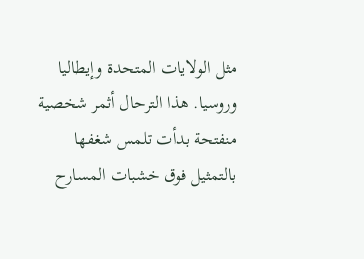مثل الولايات المتحدة وإيطاليا وروسيا. هذا الترحال أثمر شخصية منفتحة بدأت تلمس شغفها بالتمثيل فوق خشبات المسارح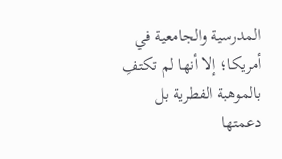المدرسية والجامعية في أمريكا؛ إلا أنها لم تكتفِ بالموهبة الفطرية بل دعمتها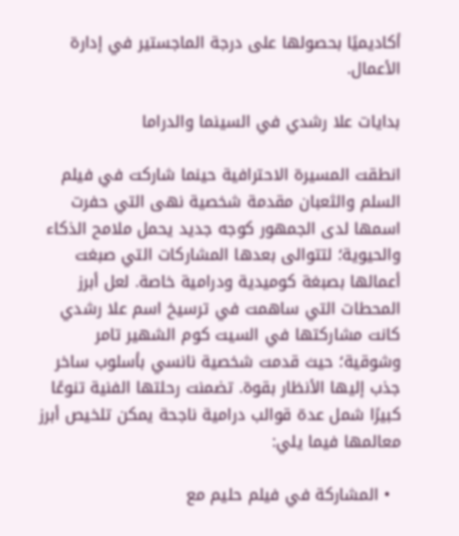أكاديميًا بحصولها على درجة الماجستير في إدارة الأعمال.

بدايات علا رشدي في السينما والدراما

انطقت المسيرة الاحترافية حينما شاركت في فيلم السلم والثعبان مقدمة شخصية نهى التي حفرت اسمها لدى الجمهور كوجه جديد يحمل ملامح الذكاء والحيوية؛ لتتوالى بعدها المشاركات التي صبغت أعمالها بصبغة كوميدية ودرامية خاصة. لعل أبرز المحطات التي ساهمت في ترسيخ اسم علا رشدي كانت مشاركتها في السيت كوم الشهير تامر وشوقية؛ حيث قدمت شخصية نانسي بأسلوب ساخر جذب إليها الأنظار بقوة. تضمنت رحلتها الفنية تنوعًا كبيرًا شمل عدة قوالب درامية ناجحة يمكن تلخيص أبرز معالمها فيما يلي:

  • المشاركة في فيلم حليم مع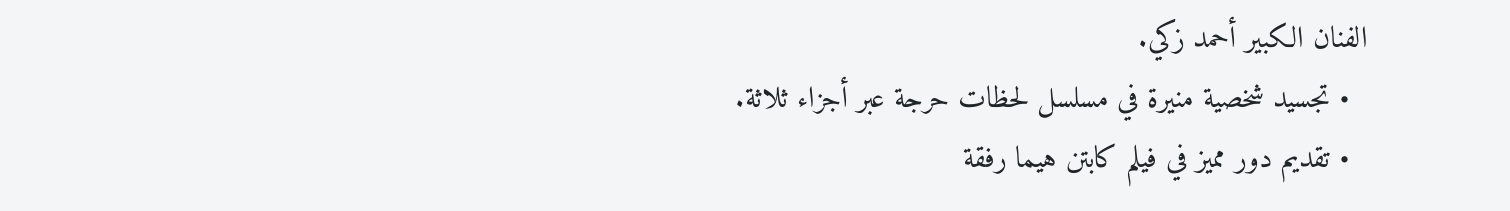الفنان الكبير أحمد زكي.
  • تجسيد شخصية منيرة في مسلسل لحظات حرجة عبر أجزاء ثلاثة.
  • تقديم دور مميز في فيلم كابتن هيما رفقة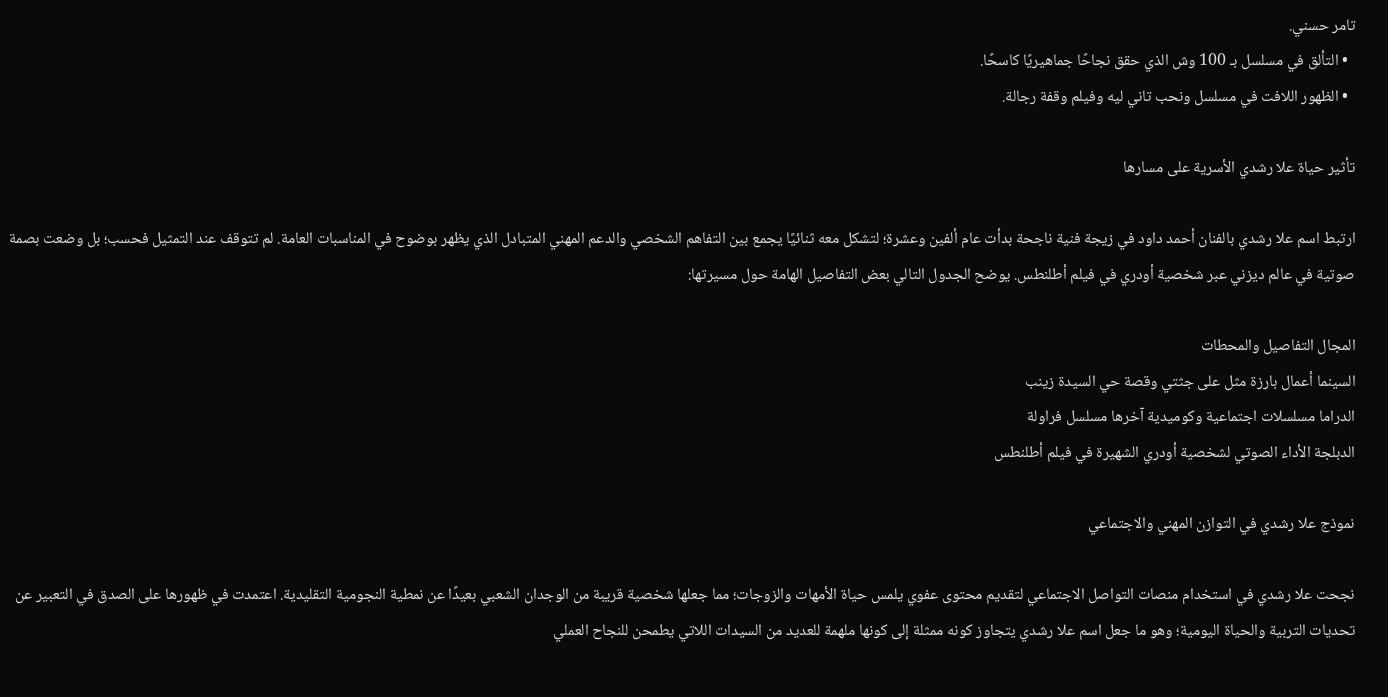تامر حسني.
  • التألق في مسلسل بـ 100 وش الذي حقق نجاحًا جماهيريًا كاسحًا.
  • الظهور اللافت في مسلسل ونحب تاني ليه وفيلم وقفة رجالة.

تأثير حياة علا رشدي الأسرية على مسارها

ارتبط اسم علا رشدي بالفنان أحمد داود في زيجة فنية ناجحة بدأت عام ألفين وعشرة؛ لتشكل معه ثنائيًا يجمع بين التفاهم الشخصي والدعم المهني المتبادل الذي يظهر بوضوح في المناسبات العامة. لم تتوقف عند التمثيل فحسب؛ بل وضعت بصمة صوتية في عالم ديزني عبر شخصية أودري في فيلم أطلنطس. يوضح الجدول التالي بعض التفاصيل الهامة حول مسيرتها:

المجال التفاصيل والمحطات
السينما أعمال بارزة مثل على جثتي وقصة حي السيدة زينب
الدراما مسلسلات اجتماعية وكوميدية آخرها مسلسل فراولة
الدبلجة الأداء الصوتي لشخصية أودري الشهيرة في فيلم أطلنطس

نموذج علا رشدي في التوازن المهني والاجتماعي

نجحت علا رشدي في استخدام منصات التواصل الاجتماعي لتقديم محتوى عفوي يلمس حياة الأمهات والزوجات؛ مما جعلها شخصية قريبة من الوجدان الشعبي بعيدًا عن نمطية النجومية التقليدية. اعتمدت في ظهورها على الصدق في التعبير عن تحديات التربية والحياة اليومية؛ وهو ما جعل اسم علا رشدي يتجاوز كونه ممثلة إلى كونها ملهمة للعديد من السيدات اللاتي يطمحن للنجاح العملي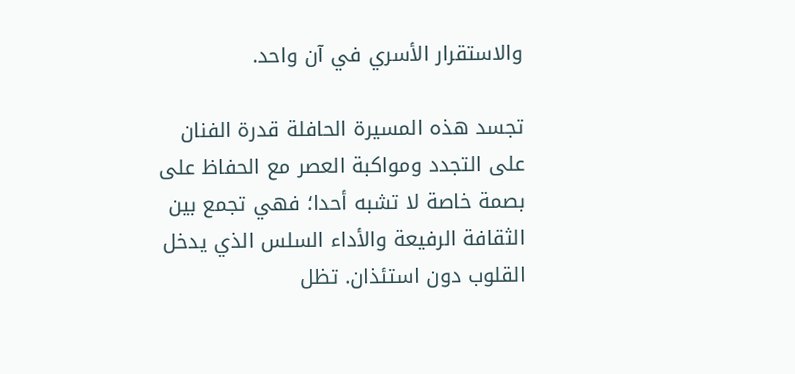والاستقرار الأسري في آن واحد.

تجسد هذه المسيرة الحافلة قدرة الفنان على التجدد ومواكبة العصر مع الحفاظ على بصمة خاصة لا تشبه أحدا؛ فهي تجمع بين الثقافة الرفيعة والأداء السلس الذي يدخل القلوب دون استئذان. تظل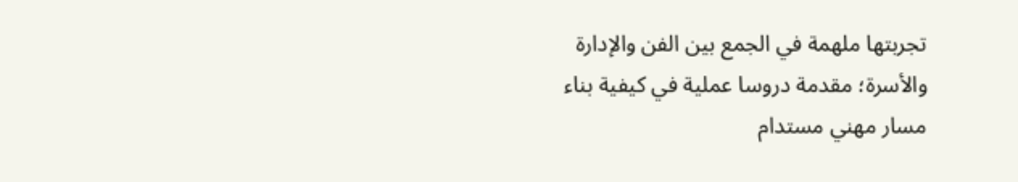تجربتها ملهمة في الجمع بين الفن والإدارة والأسرة؛ مقدمة دروسا عملية في كيفية بناء مسار مهني مستدام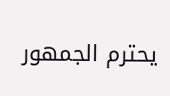يحترم الجمهور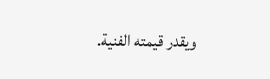ويقدر قيمته الفنية.